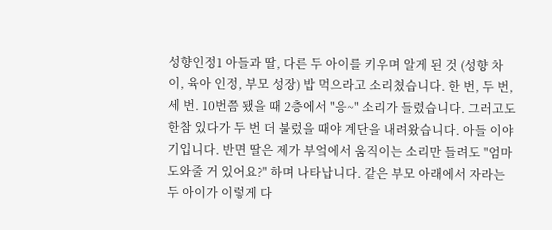성향인정1 아들과 딸, 다른 두 아이를 키우며 알게 된 것 (성향 차이, 육아 인정, 부모 성장) 밥 먹으라고 소리쳤습니다. 한 번, 두 번, 세 번. 10번쯤 됐을 때 2층에서 "응~" 소리가 들렸습니다. 그러고도 한참 있다가 두 번 더 불렀을 때야 계단을 내려왔습니다. 아들 이야기입니다. 반면 딸은 제가 부엌에서 움직이는 소리만 들려도 "엄마 도와줄 거 있어요?" 하며 나타납니다. 같은 부모 아래에서 자라는 두 아이가 이렇게 다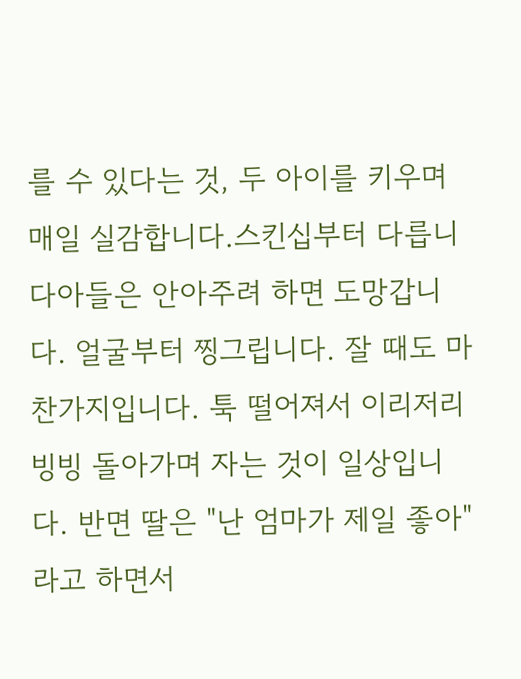를 수 있다는 것, 두 아이를 키우며 매일 실감합니다.스킨십부터 다릅니다아들은 안아주려 하면 도망갑니다. 얼굴부터 찡그립니다. 잘 때도 마찬가지입니다. 툭 떨어져서 이리저리 빙빙 돌아가며 자는 것이 일상입니다. 반면 딸은 "난 엄마가 제일 좋아"라고 하면서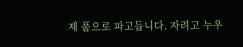제 품으로 파고듭니다. 자려고 누우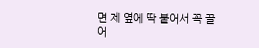면 제 옆에 딱 붙어서 꼭 끌어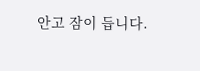안고 잠이 듭니다.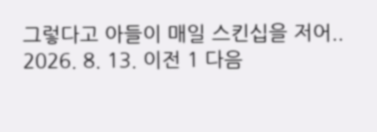그렇다고 아들이 매일 스킨십을 저어.. 2026. 8. 13. 이전 1 다음